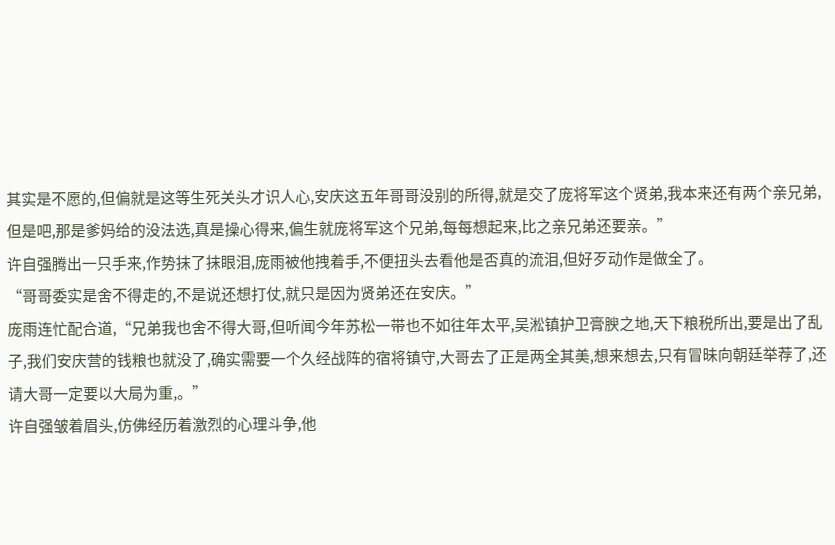其实是不愿的,但偏就是这等生死关头才识人心,安庆这五年哥哥没别的所得,就是交了庞将军这个贤弟,我本来还有两个亲兄弟,但是吧,那是爹妈给的没法选,真是操心得来,偏生就庞将军这个兄弟,每每想起来,比之亲兄弟还要亲。”
许自强腾出一只手来,作势抹了抹眼泪,庞雨被他拽着手,不便扭头去看他是否真的流泪,但好歹动作是做全了。
“哥哥委实是舍不得走的,不是说还想打仗,就只是因为贤弟还在安庆。”
庞雨连忙配合道,“兄弟我也舍不得大哥,但听闻今年苏松一带也不如往年太平,吴淞镇护卫膏腴之地,天下粮税所出,要是出了乱子,我们安庆营的钱粮也就没了,确实需要一个久经战阵的宿将镇守,大哥去了正是两全其美,想来想去,只有冒昧向朝廷举荐了,还请大哥一定要以大局为重,。”
许自强皱着眉头,仿佛经历着激烈的心理斗争,他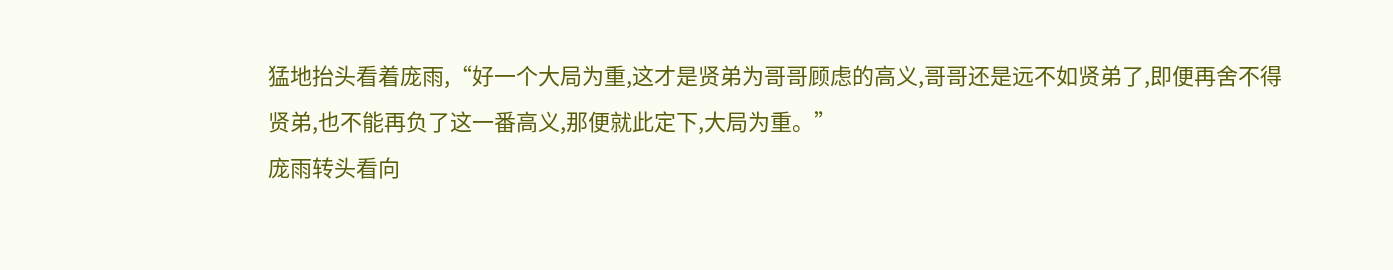猛地抬头看着庞雨,“好一个大局为重,这才是贤弟为哥哥顾虑的高义,哥哥还是远不如贤弟了,即便再舍不得贤弟,也不能再负了这一番高义,那便就此定下,大局为重。”
庞雨转头看向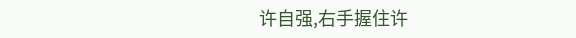许自强,右手握住许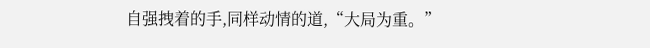自强拽着的手,同样动情的道,“大局为重。”